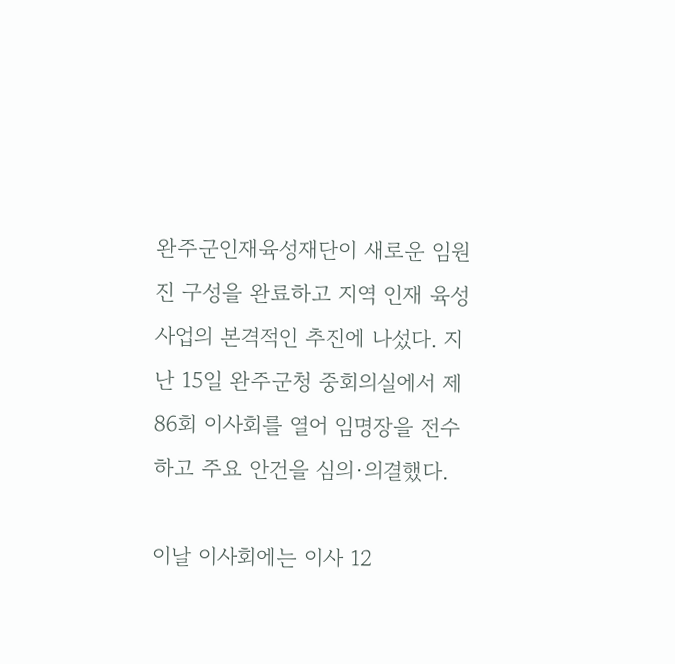완주군인재육성재단이 새로운 임원진 구성을 완료하고 지역 인재 육성 사업의 본격적인 추진에 나섰다. 지난 15일 완주군청 중회의실에서 제86회 이사회를 열어 임명장을 전수하고 주요 안건을 심의·의결했다.

이날 이사회에는 이사 12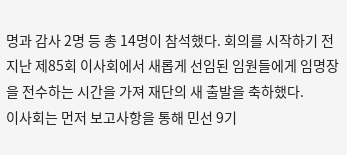명과 감사 2명 등 총 14명이 참석했다. 회의를 시작하기 전 지난 제85회 이사회에서 새롭게 선임된 임원들에게 임명장을 전수하는 시간을 가져 재단의 새 출발을 축하했다.
이사회는 먼저 보고사항을 통해 민선 9기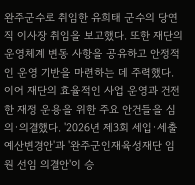완주군수로 취임한 유희태 군수의 당연직 이사장 취임을 보고했다. 또한 재단의 운영체계 변동 사항을 공유하고 안정적인 운영 기반을 마련하는 데 주력했다.
이어 재단의 효율적인 사업 운영과 건전한 재정 운용을 위한 주요 안건들을 심의·의결했다. '2026년 제3회 세입·세출 예산변경안'과 '완주군인재육성재단 임원 선임 의결안'이 승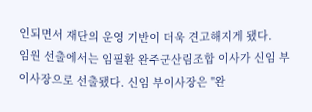인되면서 재단의 운영 기반이 더욱 견고해지게 됐다.
임원 선출에서는 임필환 완주군산림조합 이사가 신임 부이사장으로 선출됐다. 신임 부이사장은 "완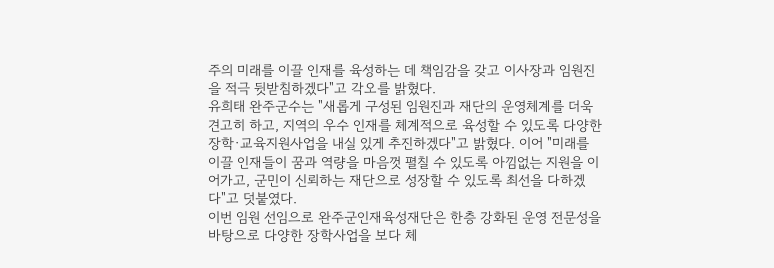주의 미래를 이끌 인재를 육성하는 데 책임감을 갖고 이사장과 임원진을 적극 뒷받침하겠다"고 각오를 밝혔다.
유희태 완주군수는 "새롭게 구성된 임원진과 재단의 운영체계를 더욱 견고히 하고, 지역의 우수 인재를 체계적으로 육성할 수 있도록 다양한 장학·교육지원사업을 내실 있게 추진하겠다"고 밝혔다. 이어 "미래를 이끌 인재들이 꿈과 역량을 마음껏 펼칠 수 있도록 아낌없는 지원을 이어가고, 군민이 신뢰하는 재단으로 성장할 수 있도록 최선을 다하겠다"고 덧붙였다.
이번 임원 선임으로 완주군인재육성재단은 한층 강화된 운영 전문성을 바탕으로 다양한 장학사업을 보다 체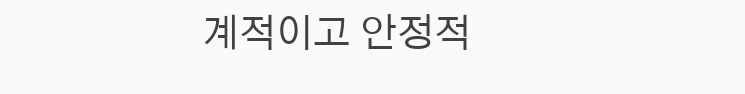계적이고 안정적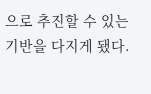으로 추진할 수 있는 기반을 다지게 됐다.